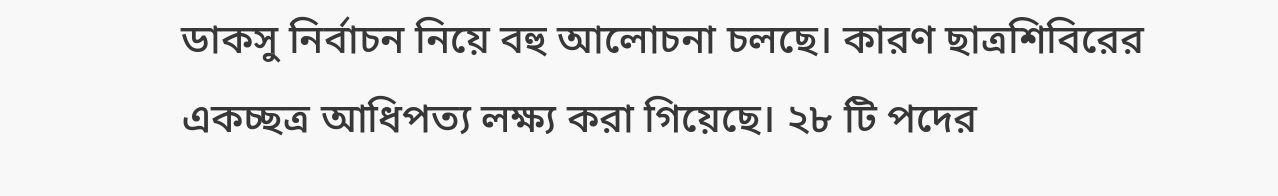ডাকসু নির্বাচন নিয়ে বহু আলোচনা চলছে। কারণ ছাত্রশিবিরের একচ্ছত্র আধিপত্য লক্ষ্য করা গিয়েছে। ২৮ টি পদের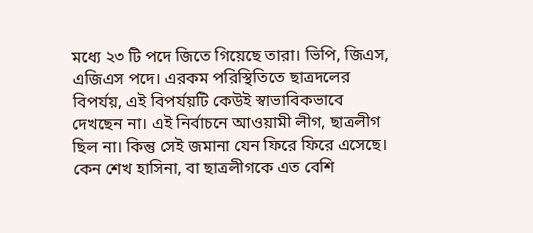মধ্যে ২৩ টি পদে জিতে গিয়েছে তারা। ভিপি, জিএস, এজিএস পদে। এরকম পরিস্থিতিতে ছাত্রদলের বিপর্যয়, এই বিপর্যয়টি কেউই স্বাভাবিকভাবে দেখছেন না। এই নির্বাচনে আওয়ামী লীগ, ছাত্রলীগ ছিল না। কিন্তু সেই জমানা যেন ফিরে ফিরে এসেছে। কেন শেখ হাসিনা, বা ছাত্রলীগকে এত বেশি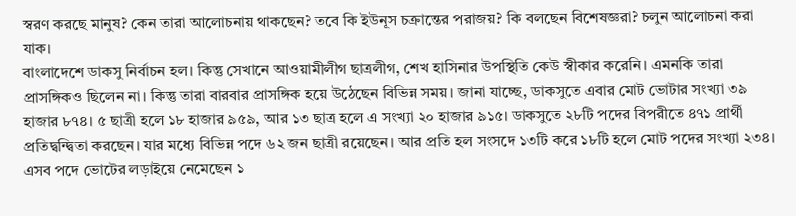স্বরণ করছে মানুষ? কেন তারা আলোচনায় থাকছেন? তবে কি ইউনূস চক্রান্তের পরাজয়? কি বলছেন বিশেষজ্ঞরা? চলুন আলোচনা করা যাক।
বাংলাদেশে ডাকসু নির্বাচন হল। কিন্তু সেখানে আওয়ামীলীগ ছাত্রলীগ, শেখ হাসিনার উপস্থিতি কেউ স্বীকার করেনি। এমনকি তারা প্রাসঙ্গিকও ছিলেন না। কিন্তু তারা বারবার প্রাসঙ্গিক হয়ে উঠেছেন বিভিন্ন সময়। জানা যাচ্ছে, ডাকসুতে এবার মোট ভোটার সংখ্যা ৩৯ হাজার ৮৭৪। ৫ ছাত্রী হলে ১৮ হাজার ৯৫৯, আর ১৩ ছাত্র হলে এ সংখ্যা ২০ হাজার ৯১৫। ডাকসুতে ২৮টি পদের বিপরীতে ৪৭১ প্রার্থী প্রতিদ্বন্দ্বিতা করছেন। যার মধ্যে বিভিন্ন পদে ৬২ জন ছাত্রী রয়েছেন। আর প্রতি হল সংসদে ১৩টি করে ১৮টি হলে মোট পদের সংখ্যা ২৩৪। এসব পদে ভোটের লড়াইয়ে নেমেছেন ১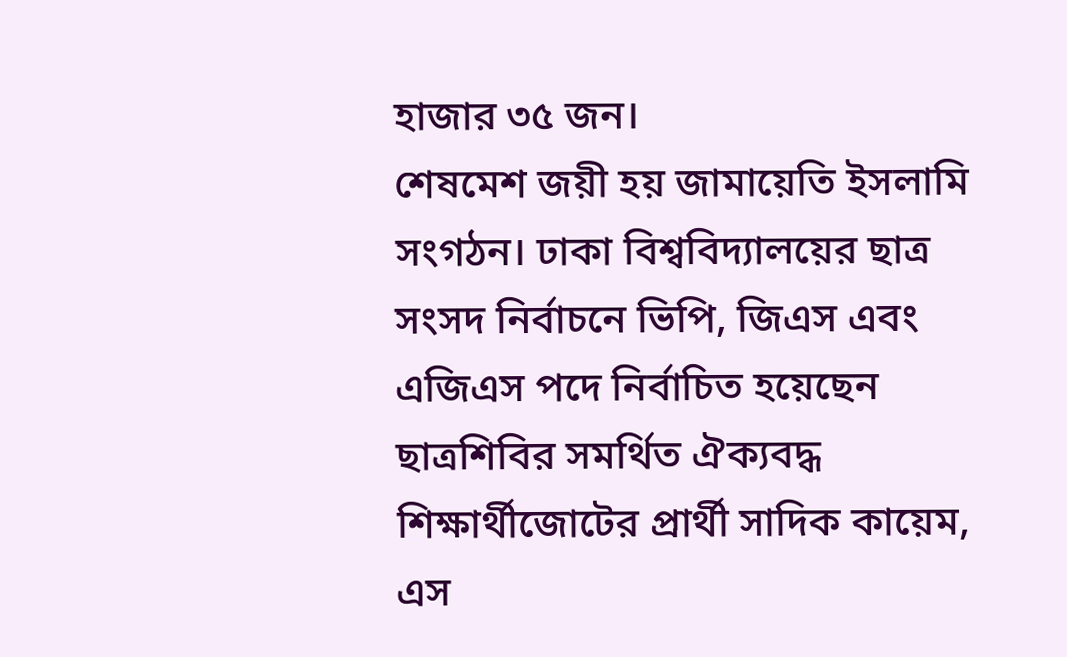হাজার ৩৫ জন।
শেষমেশ জয়ী হয় জামায়েতি ইসলামি সংগঠন। ঢাকা বিশ্ববিদ্যালয়ের ছাত্র সংসদ নির্বাচনে ভিপি, জিএস এবং এজিএস পদে নির্বাচিত হয়েছেন ছাত্রশিবির সমর্থিত ঐক্যবদ্ধ শিক্ষার্থীজোটের প্রার্থী সাদিক কায়েম, এস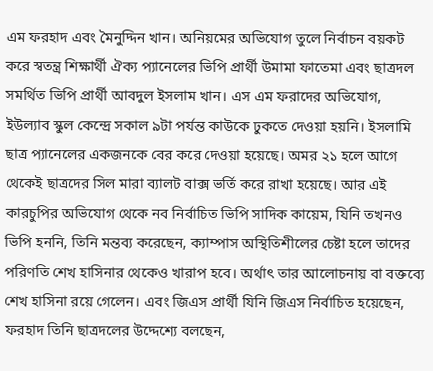এম ফরহাদ এবং মৈনুদ্দিন খান। অনিয়মের অভিযোগ তুলে নির্বাচন বয়কট করে স্বতন্ত্র শিক্ষার্থী ঐক্য প্যানেলের ভিপি প্রার্থী উমামা ফাতেমা এবং ছাত্রদল সমর্থিত ভিপি প্রার্থী আবদুল ইসলাম খান। এস এম ফরাদের অভিযোগ, ইউল্যাব স্কুল কেন্দ্রে সকাল ৯টা পর্যন্ত কাউকে ঢুকতে দেওয়া হয়নি। ইসলামি ছাত্র প্যানেলের একজনকে বের করে দেওয়া হয়েছে। অমর ২১ হলে আগে থেকেই ছাত্রদের সিল মারা ব্যালট বাক্স ভর্তি করে রাখা হয়েছে। আর এই কারচুপির অভিযোগ থেকে নব নির্বাচিত ভিপি সাদিক কায়েম, যিনি তখনও ভিপি হননি, তিনি মন্তব্য করেছেন, ক্যাম্পাস অস্থিতিশীলের চেষ্টা হলে তাদের পরিণতি শেখ হাসিনার থেকেও খারাপ হবে। অর্থাৎ তার আলোচনায় বা বক্তব্যে শেখ হাসিনা রয়ে গেলেন। এবং জিএস প্রার্থী যিনি জিএস নির্বাচিত হয়েছেন, ফরহাদ তিনি ছাত্রদলের উদ্দেশ্যে বলছেন,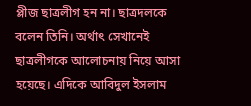প্লীজ ছাত্রলীগ হন না। ছাত্রদলকে বলেন তিনি। অর্থাৎ সেখানেই ছাত্রলীগকে আলোচনায় নিয়ে আসা হয়েছে। এদিকে আবিদুল ইসলাম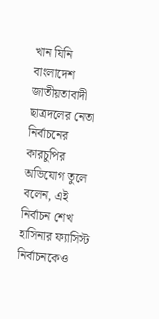খান যিনি বাংলাদেশ জাতীয়তাবাদী ছাত্রদলের নেতা নির্বাচনের কারচুপির অভিযোগ তুলে বলেন, এই নির্বাচন শেখ হাসিনার ফ্যাসিস্ট নির্বাচনকেও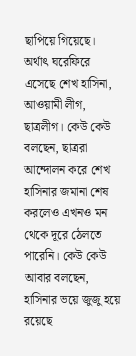ছাপিয়ে গিয়েছে। অর্থাৎ ঘরেফিরে এসেছে শেখ হাসিনা, আওয়ামী লীগ, ছাত্রলীগ। কেউ কেউ বলছেন, ছাত্ররা আন্দোলন করে শেখ হাসিনার জমানা শেষ করলেও এখনও মন থেকে দূরে ঠেলতে পারেনি। কেউ কেউ আবার বলছেন, হাসিনার ভয়ে জুজু হয়ে রয়েছে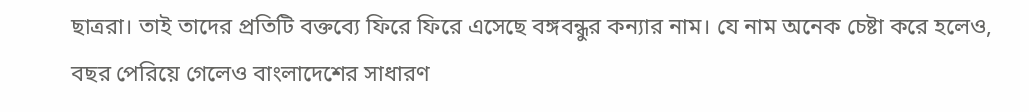ছাত্ররা। তাই তাদের প্রতিটি বক্তব্যে ফিরে ফিরে এসেছে বঙ্গবন্ধুর কন্যার নাম। যে নাম অনেক চেষ্টা করে হলেও, বছর পেরিয়ে গেলেও বাংলাদেশের সাধারণ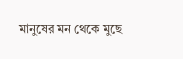মানুষের মন থেকে মুছে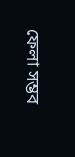ফেলা সম্ভব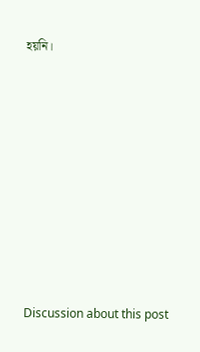হয়নি।












Discussion about this post